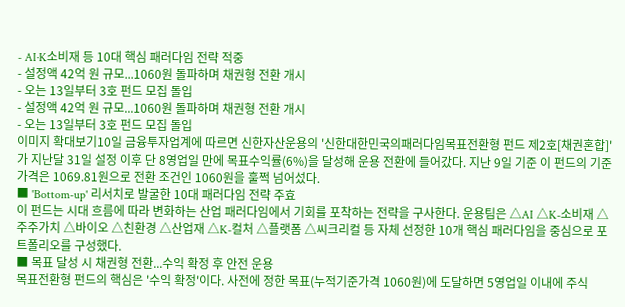- AI·K소비재 등 10대 핵심 패러다임 전략 적중
- 설정액 42억 원 규모...1060원 돌파하며 채권형 전환 개시
- 오는 13일부터 3호 펀드 모집 돌입
- 설정액 42억 원 규모...1060원 돌파하며 채권형 전환 개시
- 오는 13일부터 3호 펀드 모집 돌입
이미지 확대보기10일 금융투자업계에 따르면 신한자산운용의 '신한대한민국의패러다임목표전환형 펀드 제2호[채권혼합]'가 지난달 31일 설정 이후 단 8영업일 만에 목표수익률(6%)을 달성해 운용 전환에 들어갔다. 지난 9일 기준 이 펀드의 기준가격은 1069.81원으로 전환 조건인 1060원을 훌쩍 넘어섰다.
■ 'Bottom-up' 리서치로 발굴한 10대 패러다임 전략 주효
이 펀드는 시대 흐름에 따라 변화하는 산업 패러다임에서 기회를 포착하는 전략을 구사한다. 운용팀은 △AI △K-소비재 △주주가치 △바이오 △친환경 △산업재 △K-컬처 △플랫폼 △씨크리컬 등 자체 선정한 10개 핵심 패러다임을 중심으로 포트폴리오를 구성했다.
■ 목표 달성 시 채권형 전환...수익 확정 후 안전 운용
목표전환형 펀드의 핵심은 '수익 확정'이다. 사전에 정한 목표(누적기준가격 1060원)에 도달하면 5영업일 이내에 주식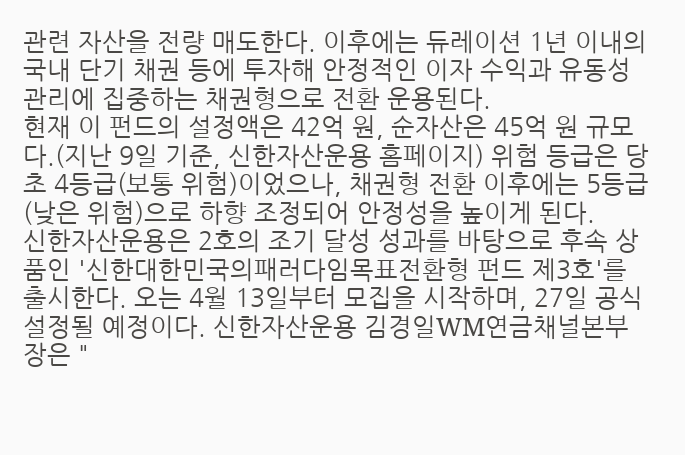관련 자산을 전량 매도한다. 이후에는 듀레이션 1년 이내의 국내 단기 채권 등에 투자해 안정적인 이자 수익과 유동성 관리에 집중하는 채권형으로 전환 운용된다.
현재 이 펀드의 설정액은 42억 원, 순자산은 45억 원 규모다.(지난 9일 기준, 신한자산운용 홈페이지) 위험 등급은 당초 4등급(보통 위험)이었으나, 채권형 전환 이후에는 5등급(낮은 위험)으로 하향 조정되어 안정성을 높이게 된다.
신한자산운용은 2호의 조기 달성 성과를 바탕으로 후속 상품인 '신한대한민국의패러다임목표전환형 펀드 제3호'를 출시한다. 오는 4월 13일부터 모집을 시작하며, 27일 공식 설정될 예정이다. 신한자산운용 김경일WM연금채널본부장은 "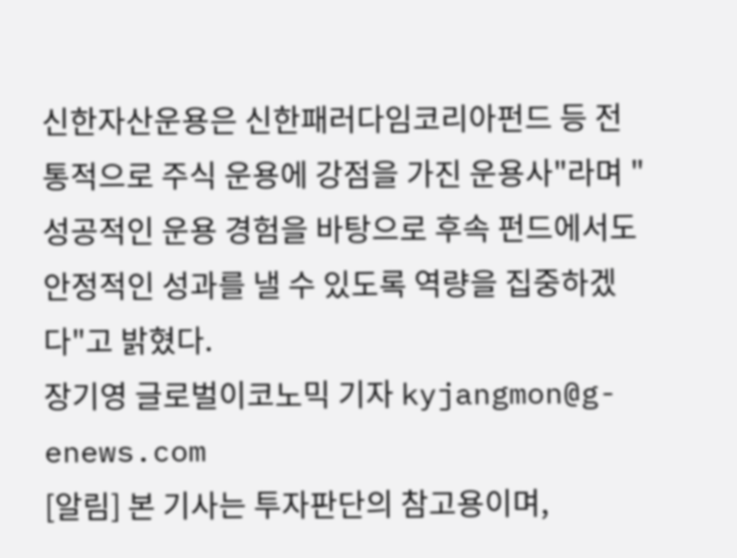신한자산운용은 신한패러다임코리아펀드 등 전통적으로 주식 운용에 강점을 가진 운용사"라며 "성공적인 운용 경험을 바탕으로 후속 펀드에서도 안정적인 성과를 낼 수 있도록 역량을 집중하겠다"고 밝혔다.
장기영 글로벌이코노믹 기자 kyjangmon@g-enews.com
[알림] 본 기사는 투자판단의 참고용이며,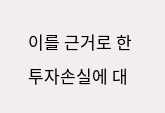이를 근거로 한 투자손실에 대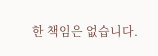한 책임은 없습니다.